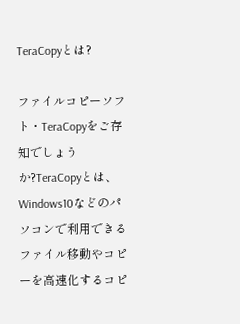TeraCopyとは?

ファイルコピーソフト・TeraCopyをご存知でしょうか?TeraCopyとは、Windows10などのパソコンで利用できるファイル移動やコピーを高速化するコピ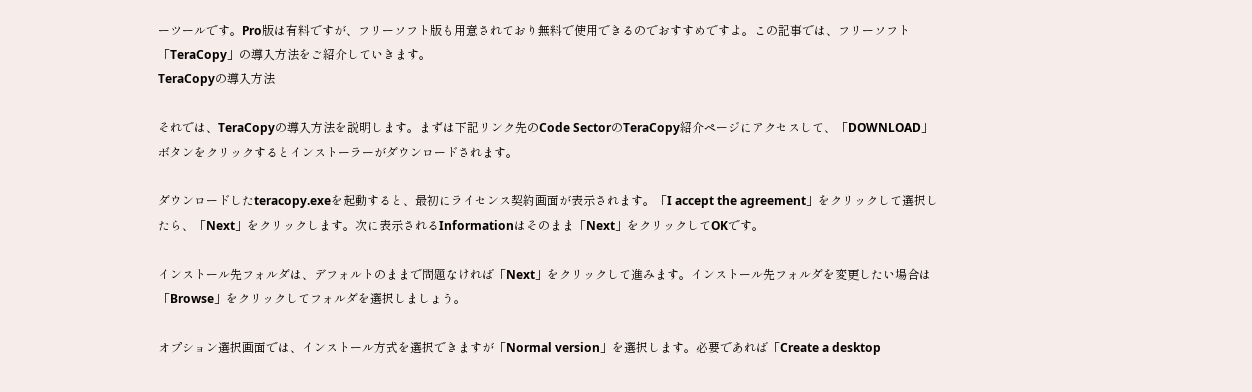ーツールです。Pro版は有料ですが、フリーソフト版も用意されており無料で使用できるのでおすすめですよ。この記事では、フリーソフト「TeraCopy」の導入方法をご紹介していきます。
TeraCopyの導入方法

それでは、TeraCopyの導入方法を説明します。まずは下記リンク先のCode SectorのTeraCopy紹介ページにアクセスして、「DOWNLOAD」ボタンをクリックするとインストーラーがダウンロードされます。

ダウンロードしたteracopy.exeを起動すると、最初にライセンス契約画面が表示されます。「I accept the agreement」をクリックして選択したら、「Next」をクリックします。次に表示されるInformationはそのまま「Next」をクリックしてOKです。

インストール先フォルダは、デフォルトのままで問題なければ「Next」をクリックして進みます。インストール先フォルダを変更したい場合は「Browse」をクリックしてフォルダを選択しましょう。

オプション選択画面では、インストール方式を選択できますが「Normal version」を選択します。必要であれば「Create a desktop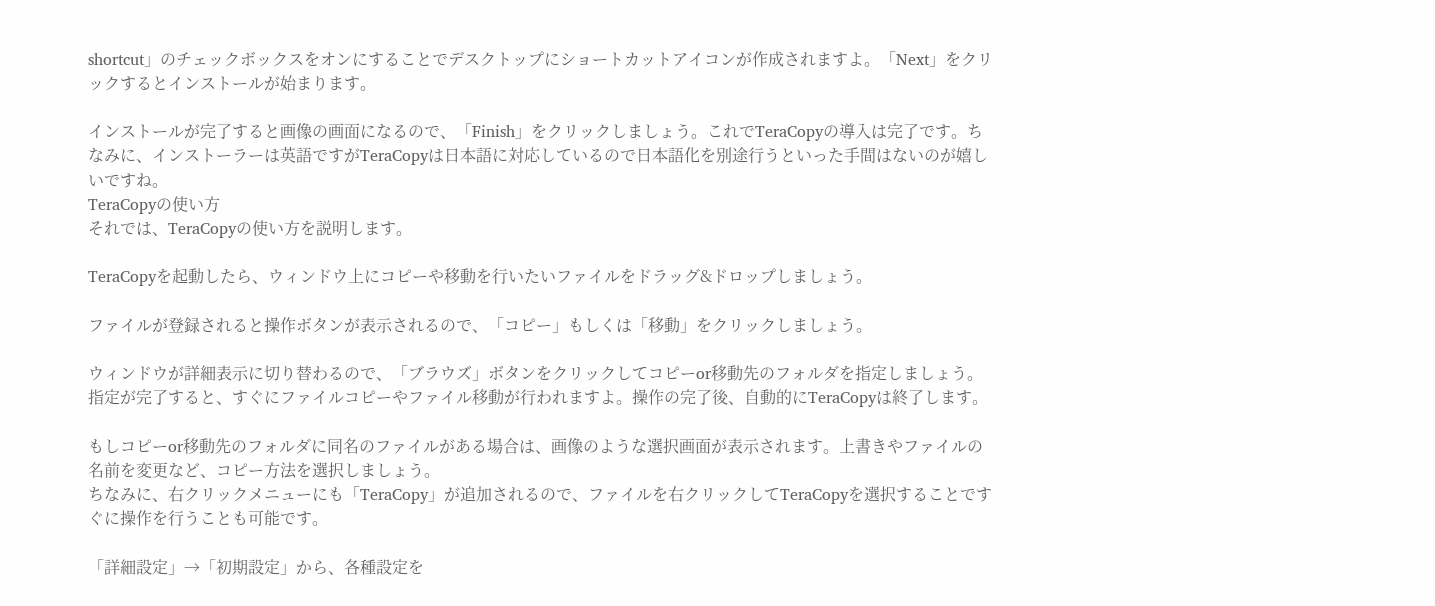shortcut」のチェックボックスをオンにすることでデスクトップにショートカットアイコンが作成されますよ。「Next」をクリックするとインストールが始まります。

インストールが完了すると画像の画面になるので、「Finish」をクリックしましょう。これでTeraCopyの導入は完了です。ちなみに、インストーラーは英語ですがTeraCopyは日本語に対応しているので日本語化を別途行うといった手間はないのが嬉しいですね。
TeraCopyの使い方
それでは、TeraCopyの使い方を説明します。

TeraCopyを起動したら、ウィンドウ上にコピーや移動を行いたいファイルをドラッグ&ドロップしましょう。

ファイルが登録されると操作ボタンが表示されるので、「コピー」もしくは「移動」をクリックしましょう。

ウィンドウが詳細表示に切り替わるので、「ブラウズ」ボタンをクリックしてコピーor移動先のフォルダを指定しましょう。指定が完了すると、すぐにファイルコピーやファイル移動が行われますよ。操作の完了後、自動的にTeraCopyは終了します。

もしコピーor移動先のフォルダに同名のファイルがある場合は、画像のような選択画面が表示されます。上書きやファイルの名前を変更など、コピー方法を選択しましょう。
ちなみに、右クリックメニューにも「TeraCopy」が追加されるので、ファイルを右クリックしてTeraCopyを選択することですぐに操作を行うことも可能です。

「詳細設定」→「初期設定」から、各種設定を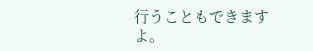行うこともできますよ。